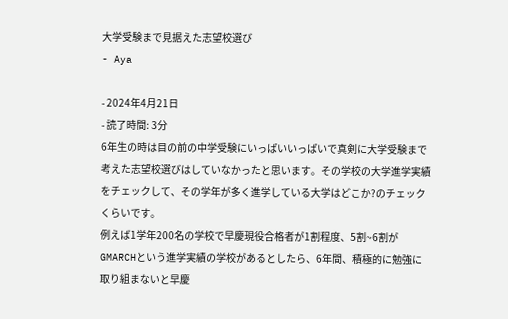大学受験まで見据えた志望校選び
- Aya

- 2024年4月21日
- 読了時間: 3分
6年生の時は目の前の中学受験にいっぱいいっぱいで真剣に大学受験まで考えた志望校選びはしていなかったと思います。その学校の大学進学実績をチェックして、その学年が多く進学している大学はどこか?のチェックくらいです。
例えば1学年200名の学校で早慶現役合格者が1割程度、5割~6割がGMARCHという進学実績の学校があるとしたら、6年間、積極的に勉強に取り組まないと早慶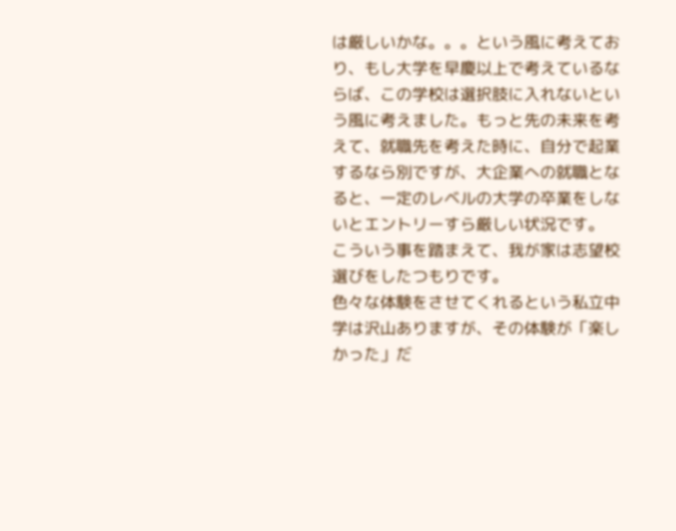は厳しいかな。。。という風に考えており、もし大学を早慶以上で考えているならば、この学校は選択肢に入れないという風に考えました。もっと先の未来を考えて、就職先を考えた時に、自分で起業するなら別ですが、大企業への就職となると、一定のレベルの大学の卒業をしないとエントリーすら厳しい状況です。
こういう事を踏まえて、我が家は志望校選びをしたつもりです。
色々な体験をさせてくれるという私立中学は沢山ありますが、その体験が「楽しかった」だ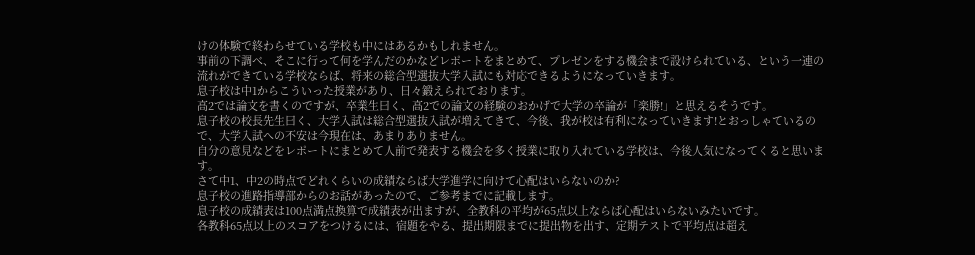けの体験で終わらせている学校も中にはあるかもしれません。
事前の下調べ、そこに行って何を学んだのかなどレポートをまとめて、プレゼンをする機会まで設けられている、という一連の流れができている学校ならば、将来の総合型選抜大学入試にも対応できるようになっていきます。
息子校は中1からこういった授業があり、日々鍛えられております。
高2では論文を書くのですが、卒業生曰く、高2での論文の経験のおかげで大学の卒論が「楽勝!」と思えるそうです。
息子校の校長先生曰く、大学入試は総合型選抜入試が増えてきて、今後、我が校は有利になっていきます!とおっしゃているので、大学入試への不安は今現在は、あまりありません。
自分の意見などをレポートにまとめて人前で発表する機会を多く授業に取り入れている学校は、今後人気になってくると思います。
さて中1、中2の時点でどれくらいの成績ならば大学進学に向けて心配はいらないのか?
息子校の進路指導部からのお話があったので、ご参考までに記載します。
息子校の成績表は100点満点換算で成績表が出ますが、全教科の平均が65点以上ならば心配はいらないみたいです。
各教科65点以上のスコアをつけるには、宿題をやる、提出期限までに提出物を出す、定期テストで平均点は超え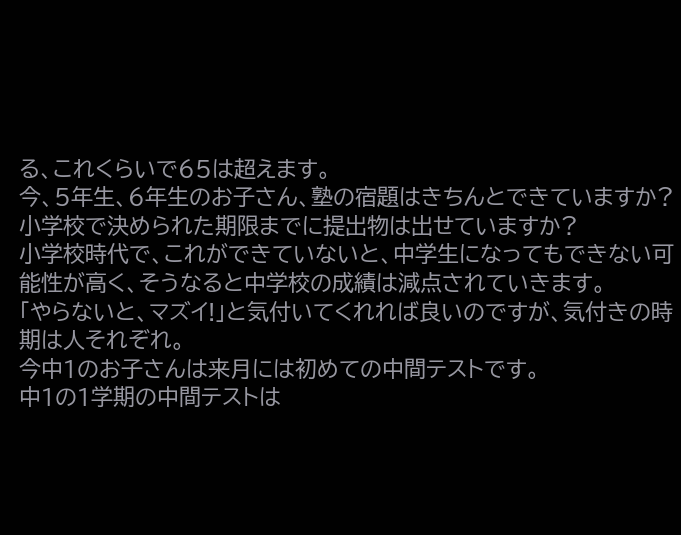る、これくらいで65は超えます。
今、5年生、6年生のお子さん、塾の宿題はきちんとできていますか?
小学校で決められた期限までに提出物は出せていますか?
小学校時代で、これができていないと、中学生になってもできない可能性が高く、そうなると中学校の成績は減点されていきます。
「やらないと、マズイ!」と気付いてくれれば良いのですが、気付きの時期は人それぞれ。
今中1のお子さんは来月には初めての中間テストです。
中1の1学期の中間テストは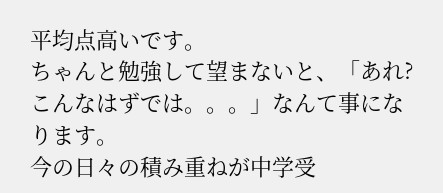平均点高いです。
ちゃんと勉強して望まないと、「あれ?こんなはずでは。。。」なんて事になります。
今の日々の積み重ねが中学受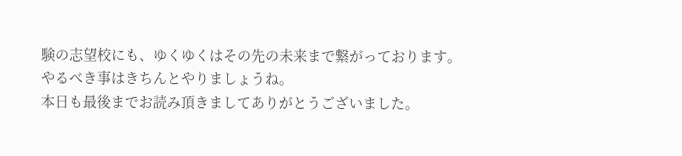験の志望校にも、ゆくゆくはその先の未来まで繋がっております。
やるべき事はきちんとやりましょうね。
本日も最後までお読み頂きましてありがとうございました。